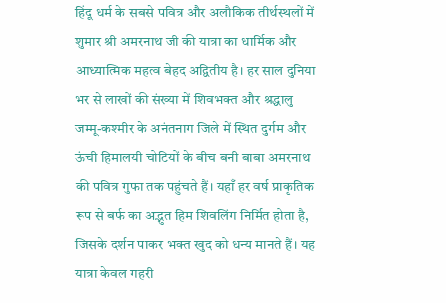हिंदू धर्म के सबसे पवित्र और अलौकिक तीर्थस्थलों में शुमार श्री अमरनाथ जी की यात्रा का धार्मिक और आध्यात्मिक महत्व बेहद अद्वितीय है। हर साल दुनिया भर से लाखों की संख्या में शिवभक्त और श्रद्धालु जम्मू-कश्मीर के अनंतनाग जिले में स्थित दुर्गम और ऊंची हिमालयी चोटियों के बीच बनी बाबा अमरनाथ की पवित्र गुफा तक पहुंचते हैं। यहाँ हर वर्ष प्राकृतिक रूप से बर्फ का अद्भुत हिम शिवलिंग निर्मित होता है, जिसके दर्शन पाकर भक्त खुद को धन्य मानते हैं। यह यात्रा केवल गहरी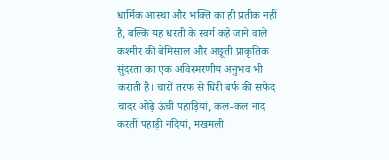धार्मिक आस्था और भक्ति का ही प्रतीक नहीं है, बल्कि यह धरती के स्वर्ग कहे जाने वाले कश्मीर की बेमिसाल और अछूती प्राकृतिक सुंदरता का एक अविस्मरणीय अनुभव भी कराती है। चारों तरफ से घिरी बर्फ की सफेद चादर ओढ़े ऊंची पहाड़ियां, कल-कल नाद करतीं पहाड़ी नदियां, मखमली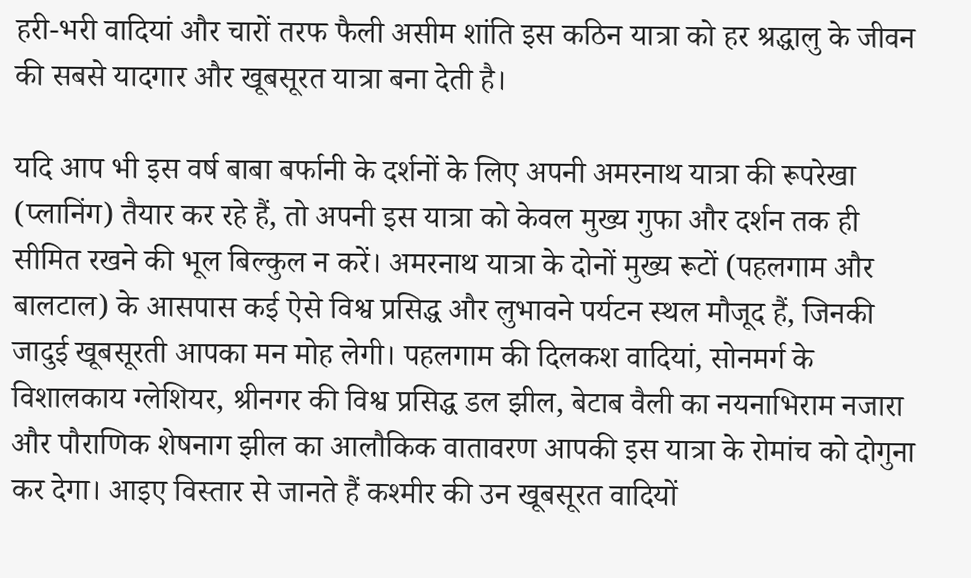हरी-भरी वादियां और चारों तरफ फैली असीम शांति इस कठिन यात्रा को हर श्रद्धालु के जीवन की सबसे यादगार और खूबसूरत यात्रा बना देती है।

यदि आप भी इस वर्ष बाबा बर्फानी के दर्शनों के लिए अपनी अमरनाथ यात्रा की रूपरेखा (प्लानिंग) तैयार कर रहे हैं, तो अपनी इस यात्रा को केवल मुख्य गुफा और दर्शन तक ही सीमित रखने की भूल बिल्कुल न करें। अमरनाथ यात्रा के दोनों मुख्य रूटों (पहलगाम और बालटाल) के आसपास कई ऐसे विश्व प्रसिद्ध और लुभावने पर्यटन स्थल मौजूद हैं, जिनकी जादुई खूबसूरती आपका मन मोह लेगी। पहलगाम की दिलकश वादियां, सोनमर्ग के विशालकाय ग्लेशियर, श्रीनगर की विश्व प्रसिद्ध डल झील, बेटाब वैली का नयनाभिराम नजारा और पौराणिक शेषनाग झील का आलौकिक वातावरण आपकी इस यात्रा के रोमांच को दोगुना कर देगा। आइए विस्तार से जानते हैं कश्मीर की उन खूबसूरत वादियों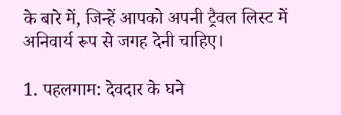के बारे में, जिन्हें आपको अपनी ट्रैवल लिस्ट में अनिवार्य रूप से जगह देनी चाहिए।

1. पहलगाम: देवदार के घने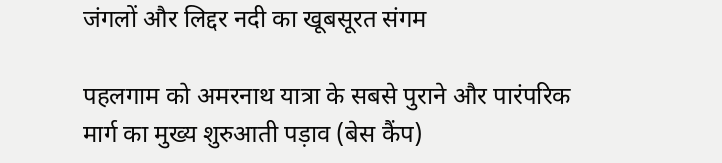जंगलों और लिद्दर नदी का खूबसूरत संगम

पहलगाम को अमरनाथ यात्रा के सबसे पुराने और पारंपरिक मार्ग का मुख्य शुरुआती पड़ाव (बेस कैंप)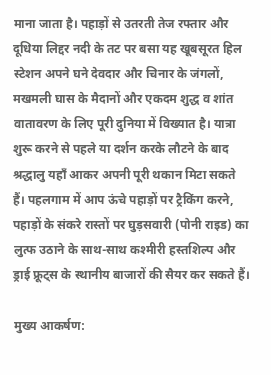माना जाता है। पहाड़ों से उतरती तेज रफ्तार और दूधिया लिद्दर नदी के तट पर बसा यह खूबसूरत हिल स्टेशन अपने घने देवदार और चिनार के जंगलों, मखमली घास के मैदानों और एकदम शुद्ध व शांत वातावरण के लिए पूरी दुनिया में विख्यात है। यात्रा शुरू करने से पहले या दर्शन करके लौटने के बाद श्रद्धालु यहाँ आकर अपनी पूरी थकान मिटा सकते हैं। पहलगाम में आप ऊंचे पहाड़ों पर ट्रैकिंग करने, पहाड़ों के संकरे रास्तों पर घुड़सवारी (पोनी राइड) का लुत्फ उठाने के साथ-साथ कश्मीरी हस्तशिल्प और ड्राई फ्रूट्स के स्थानीय बाजारों की सैयर कर सकते हैं।

मुख्य आकर्षण: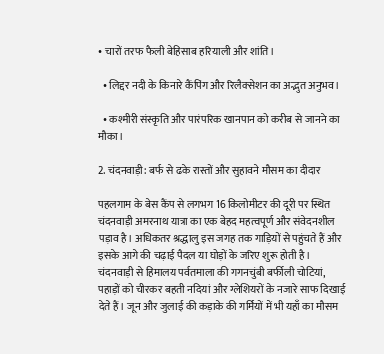• चारों तरफ फैली बेहिसाब हरियाली और शांति।

  • लिद्दर नदी के किनारे कैंपिंग और रिलैक्सेशन का अद्भुत अनुभव।

  • कश्मीरी संस्कृति और पारंपरिक खानपान को करीब से जानने का मौका।

2. चंदनवाड़ी: बर्फ से ढके रास्तों और सुहावने मौसम का दीदार

पहलगाम के बेस कैंप से लगभग 16 किलोमीटर की दूरी पर स्थित चंदनवाड़ी अमरनाथ यात्रा का एक बेहद महत्वपूर्ण और संवेदनशील पड़ाव है। अधिकतर श्रद्धालु इस जगह तक गाड़ियों से पहुंचते हैं और इसके आगे की चढ़ाई पैदल या घोड़ों के जरिए शुरू होती है। चंदनवाड़ी से हिमालय पर्वतमाला की गगनचुंबी बर्फीली चोटियां, पहाड़ों को चीरकर बहती नदियां और ग्लेशियरों के नजारे साफ दिखाई देते हैं। जून और जुलाई की कड़ाके की गर्मियों में भी यहाँ का मौसम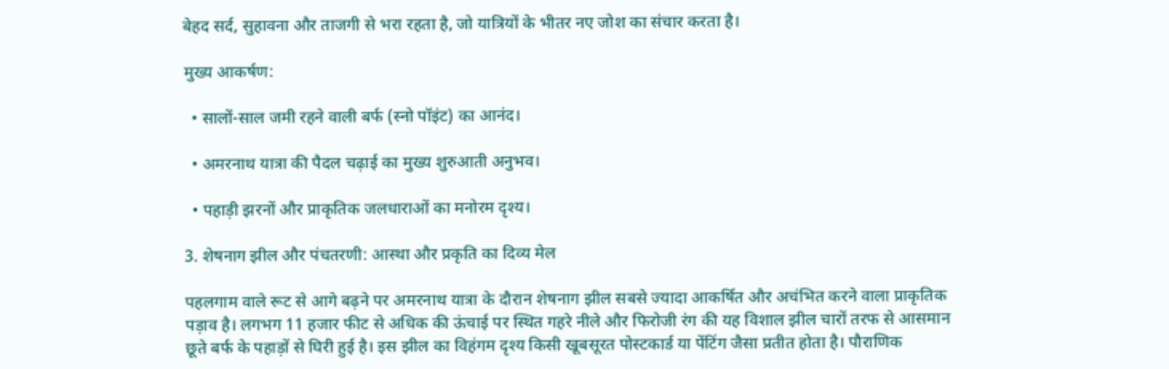बेहद सर्द, सुहावना और ताजगी से भरा रहता है, जो यात्रियों के भीतर नए जोश का संचार करता है।

मुख्य आकर्षण:

  • सालों-साल जमी रहने वाली बर्फ (स्नो पॉइंट) का आनंद।

  • अमरनाथ यात्रा की पैदल चढ़ाई का मुख्य शुरुआती अनुभव।

  • पहाड़ी झरनों और प्राकृतिक जलधाराओं का मनोरम दृश्य।

3. शेषनाग झील और पंचतरणी: आस्था और प्रकृति का दिव्य मेल

पहलगाम वाले रूट से आगे बढ़ने पर अमरनाथ यात्रा के दौरान शेषनाग झील सबसे ज्यादा आकर्षित और अचंभित करने वाला प्राकृतिक पड़ाव है। लगभग 11 हजार फीट से अधिक की ऊंचाई पर स्थित गहरे नीले और फिरोजी रंग की यह विशाल झील चारों तरफ से आसमान छूते बर्फ के पहाड़ों से घिरी हुई है। इस झील का विहंगम दृश्य किसी खूबसूरत पोस्टकार्ड या पेंटिंग जैसा प्रतीत होता है। पौराणिक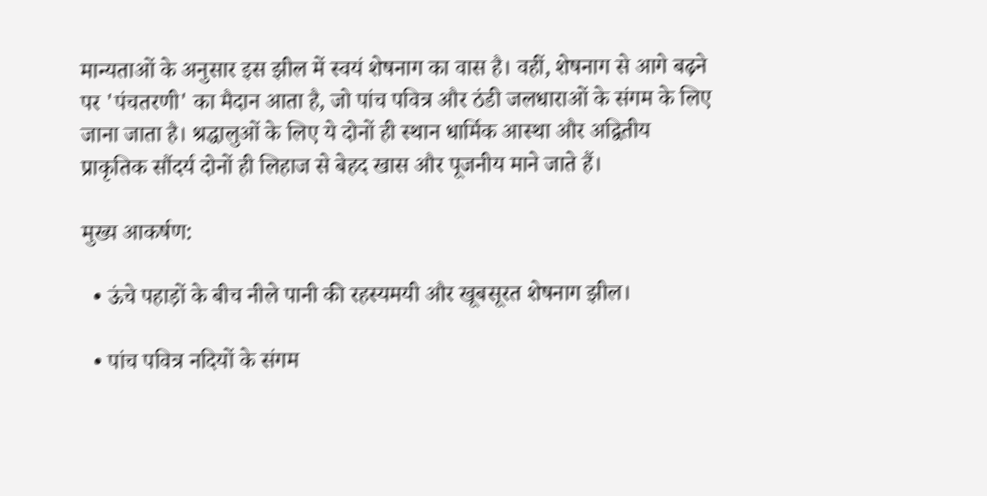मान्यताओं के अनुसार इस झील में स्वयं शेषनाग का वास है। वहीं, शेषनाग से आगे बढ़ने पर 'पंचतरणी' का मैदान आता है, जो पांच पवित्र और ठंडी जलधाराओं के संगम के लिए जाना जाता है। श्रद्धालुओं के लिए ये दोनों ही स्थान धार्मिक आस्था और अद्वितीय प्राकृतिक सौंदर्य दोनों ही लिहाज से बेहद खास और पूजनीय माने जाते हैं।

मुख्य आकर्षण:

  • ऊंचे पहाड़ों के बीच नीले पानी की रहस्यमयी और खूबसूरत शेषनाग झील।

  • पांच पवित्र नदियों के संगम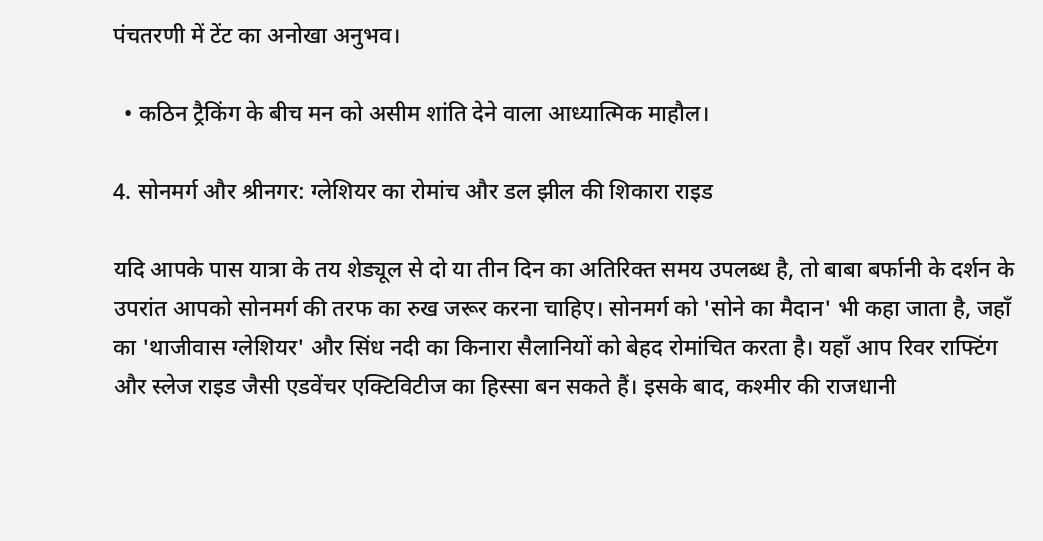पंचतरणी में टेंट का अनोखा अनुभव।

  • कठिन ट्रैकिंग के बीच मन को असीम शांति देने वाला आध्यात्मिक माहौल।

4. सोनमर्ग और श्रीनगर: ग्लेशियर का रोमांच और डल झील की शिकारा राइड

यदि आपके पास यात्रा के तय शेड्यूल से दो या तीन दिन का अतिरिक्त समय उपलब्ध है, तो बाबा बर्फानी के दर्शन के उपरांत आपको सोनमर्ग की तरफ का रुख जरूर करना चाहिए। सोनमर्ग को 'सोने का मैदान' भी कहा जाता है, जहाँ का 'थाजीवास ग्लेशियर' और सिंध नदी का किनारा सैलानियों को बेहद रोमांचित करता है। यहाँ आप रिवर राफ्टिंग और स्लेज राइड जैसी एडवेंचर एक्टिविटीज का हिस्सा बन सकते हैं। इसके बाद, कश्मीर की राजधानी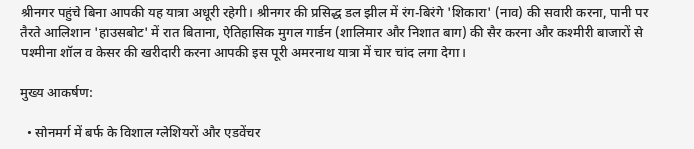श्रीनगर पहुंचे बिना आपकी यह यात्रा अधूरी रहेगी। श्रीनगर की प्रसिद्ध डल झील में रंग-बिरंगे 'शिकारा' (नाव) की सवारी करना, पानी पर तैरते आलिशान 'हाउसबोट' में रात बिताना, ऐतिहासिक मुगल गार्डन (शालिमार और निशात बाग) की सैर करना और कश्मीरी बाजारों से पश्मीना शॉल व केसर की खरीदारी करना आपकी इस पूरी अमरनाथ यात्रा में चार चांद लगा देगा।

मुख्य आकर्षण:

  • सोनमर्ग में बर्फ के विशाल ग्लेशियरों और एडवेंचर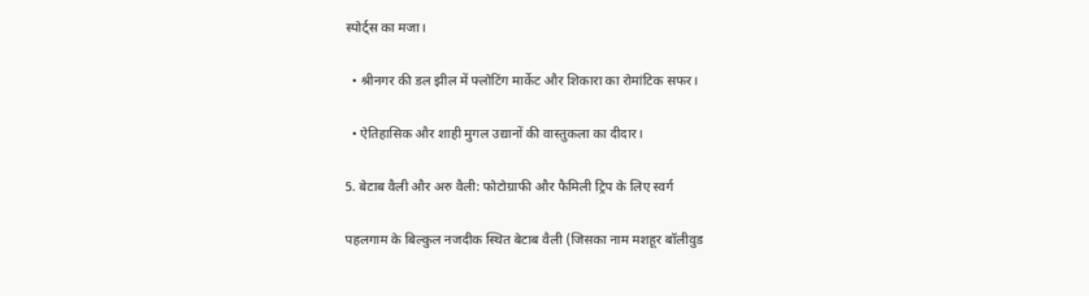स्पोर्ट्स का मजा।

  • श्रीनगर की डल झील में फ्लोटिंग मार्केट और शिकारा का रोमांटिक सफर।

  • ऐतिहासिक और शाही मुगल उद्यानों की वास्तुकला का दीदार।

5. बेटाब वैली और अरु वैली: फोटोग्राफी और फैमिली ट्रिप के लिए स्वर्ग

पहलगाम के बिल्कुल नजदीक स्थित बेटाब वैली (जिसका नाम मशहूर बॉलीवुड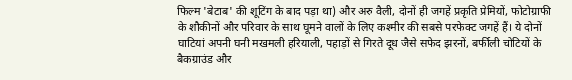फिल्म 'बेटाब' की शूटिंग के बाद पड़ा था) और अरु वैली, दोनों ही जगहें प्रकृति प्रेमियों, फोटोग्राफी के शौकीनों और परिवार के साथ घूमने वालों के लिए कश्मीर की सबसे परफेक्ट जगहें हैं। ये दोनों घाटियां अपनी घनी मखमली हरियाली, पहाड़ों से गिरते दूध जैसे सफेद झरनों, बर्फीली चोटियों के बैकग्राउंड और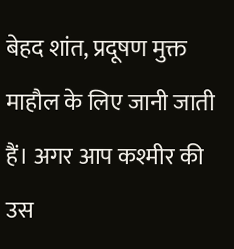बेहद शांत, प्रदूषण मुक्त माहौल के लिए जानी जाती हैं। अगर आप कश्मीर की उस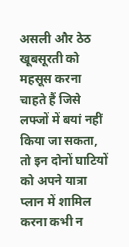असली और ठेठ खूबसूरती को महसूस करना चाहते हैं जिसे लफ्जों में बयां नहीं किया जा सकता, तो इन दोनों घाटियों को अपने यात्रा प्लान में शामिल करना कभी न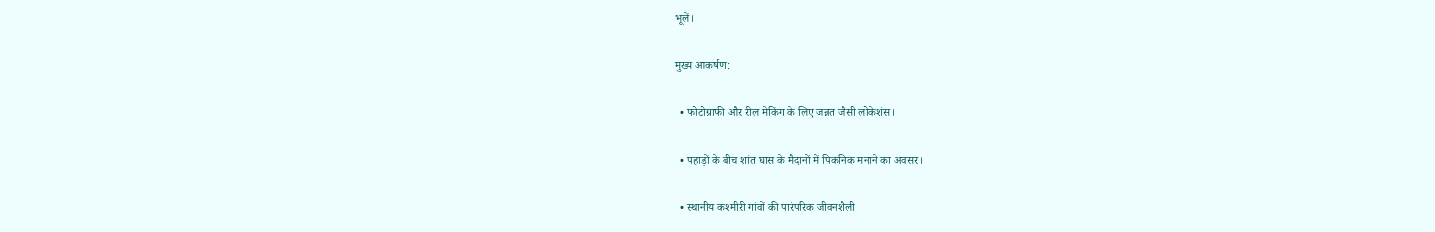भूलें।

मुख्य आकर्षण:

  • फोटोग्राफी और रील मेकिंग के लिए जन्नत जैसी लोकेशंस।

  • पहाड़ों के बीच शांत घास के मैदानों में पिकनिक मनाने का अवसर।

  • स्थानीय कश्मीरी गांवों की पारंपरिक जीवनशैली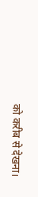को करीब से देखना।